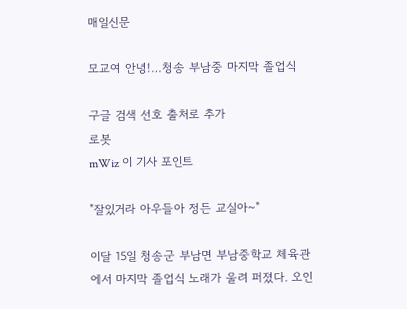매일신문

모교여 안녕!…청송 부남중 마지막 졸업식

구글 검색 선호 출처로 추가
로봇
mWiz 이 기사 포인트

"잘있거라 아우들아 정든 교실아~"

이달 15일 청송군 부남면 부남중학교 체육관에서 마지막 졸업식 노래가 울려 퍼졌다. 오인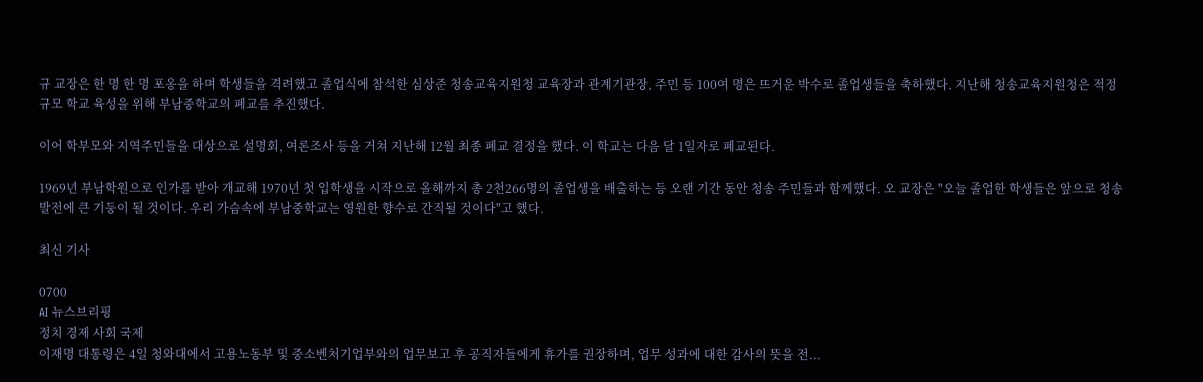규 교장은 한 명 한 명 포옹을 하며 학생들을 격려했고 졸업식에 참석한 심상준 청송교육지원청 교육장과 관계기관장, 주민 등 100여 명은 뜨거운 박수로 졸업생들을 축하했다. 지난해 청송교육지원청은 적정규모 학교 육성을 위해 부남중학교의 폐교를 추진했다.

이어 학부모와 지역주민들을 대상으로 설명회, 여론조사 등을 거쳐 지난해 12월 최종 폐교 결정을 했다. 이 학교는 다음 달 1일자로 폐교된다.

1969년 부남학원으로 인가를 받아 개교해 1970년 첫 입학생을 시작으로 올해까지 총 2천266명의 졸업생을 배출하는 등 오랜 기간 동안 청송 주민들과 함께했다. 오 교장은 "오늘 졸업한 학생들은 앞으로 청송 발전에 큰 기둥이 될 것이다. 우리 가슴속에 부남중학교는 영원한 향수로 간직될 것이다"고 했다.

최신 기사

0700
AI 뉴스브리핑
정치 경제 사회 국제
이재명 대통령은 4일 청와대에서 고용노동부 및 중소벤처기업부와의 업무보고 후 공직자들에게 휴가를 권장하며, 업무 성과에 대한 감사의 뜻을 전...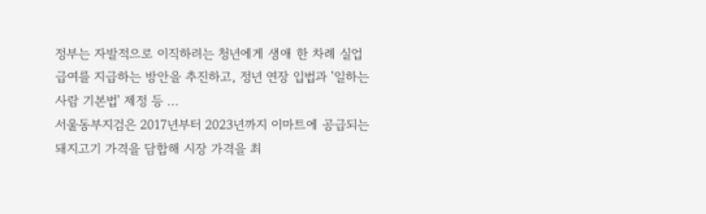정부는 자발적으로 이직하려는 청년에게 생애 한 차례 실업급여를 지급하는 방안을 추진하고, 정년 연장 입법과 '일하는 사람 기본법' 제정 등 ...
서울동부지검은 2017년부터 2023년까지 이마트에 공급되는 돼지고기 가격을 담합해 시장 가격을 최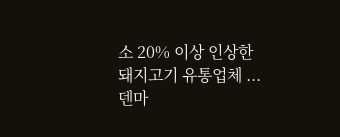소 20% 이상 인상한 돼지고기 유통업체 ...
덴마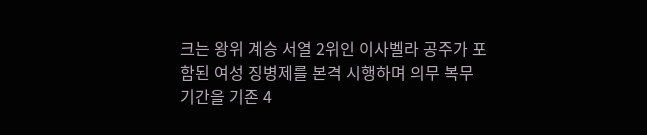크는 왕위 계승 서열 2위인 이사벨라 공주가 포함된 여성 징병제를 본격 시행하며 의무 복무 기간을 기존 4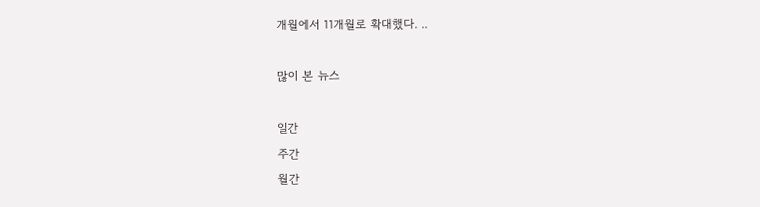개월에서 11개월로 확대했다. ..

많이 본 뉴스

일간
주간
월간